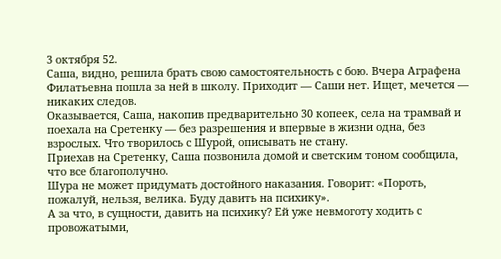3 октября 52.
Саша, видно, решила брать свою самостоятельность с бою. Вчера Аграфена Филатьевна пошла за ней в школу. Приходит — Саши нет. Ищет, мечется — никаких следов.
Оказывается, Саша, накопив предварительно 30 копеек, села на трамвай и поехала на Сретенку — без разрешения и впервые в жизни одна, без взрослых. Что творилось с Шурой, описывать не стану.
Приехав на Сретенку, Саша позвонила домой и светским тоном сообщила, что все благополучно.
Шура не может придумать достойного наказания. Говорит: «Пороть, пожалуй, нельзя, велика. Буду давить на психику».
А за что, в сущности, давить на психику? Ей уже невмоготу ходить с провожатыми,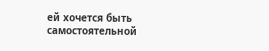ей хочется быть самостоятельной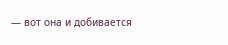— вот она и добивается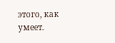этого, как умеет.